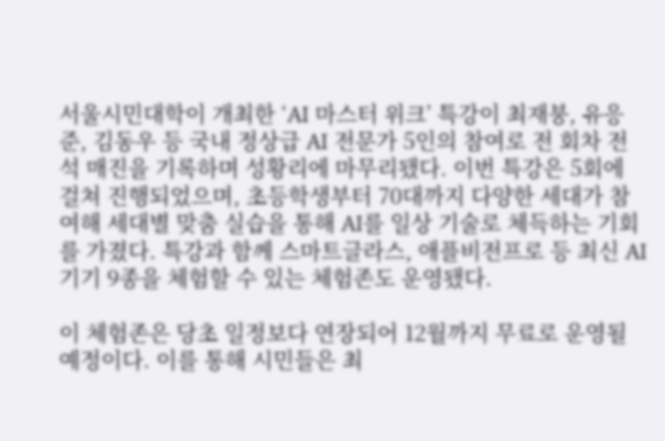서울시민대학이 개최한 ‘AI 마스터 위크’ 특강이 최재붕, 유응준, 김동우 등 국내 정상급 AI 전문가 5인의 참여로 전 회차 전석 매진을 기록하며 성황리에 마무리됐다. 이번 특강은 5회에 걸쳐 진행되었으며, 초등학생부터 70대까지 다양한 세대가 참여해 세대별 맞춤 실습을 통해 AI를 일상 기술로 체득하는 기회를 가졌다. 특강과 함께 스마트글라스, 애플비전프로 등 최신 AI 기기 9종을 체험할 수 있는 체험존도 운영됐다.

이 체험존은 당초 일정보다 연장되어 12월까지 무료로 운영될 예정이다. 이를 통해 시민들은 최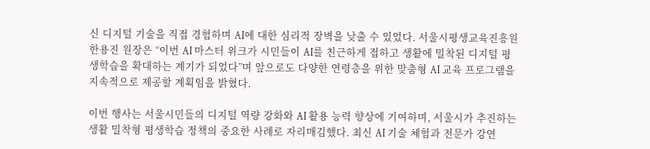신 디지털 기술을 직접 경험하며 AI에 대한 심리적 장벽을 낮출 수 있었다. 서울시평생교육진흥원 한용진 원장은 “이번 AI 마스터 위크가 시민들이 AI를 친근하게 접하고 생활에 밀착된 디지털 평생학습을 확대하는 계기가 되었다”며 앞으로도 다양한 연령층을 위한 맞춤형 AI 교육 프로그램을 지속적으로 제공할 계획임을 밝혔다.

이번 행사는 서울시민들의 디지털 역량 강화와 AI 활용 능력 향상에 기여하며, 서울시가 추진하는 생활 밀착형 평생학습 정책의 중요한 사례로 자리매김했다. 최신 AI 기술 체험과 전문가 강연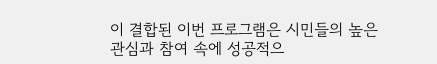이 결합된 이번 프로그램은 시민들의 높은 관심과 참여 속에 성공적으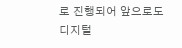로 진행되어 앞으로도 디지털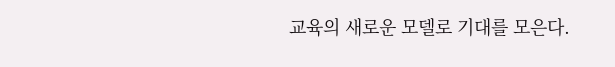교육의 새로운 모델로 기대를 모은다.